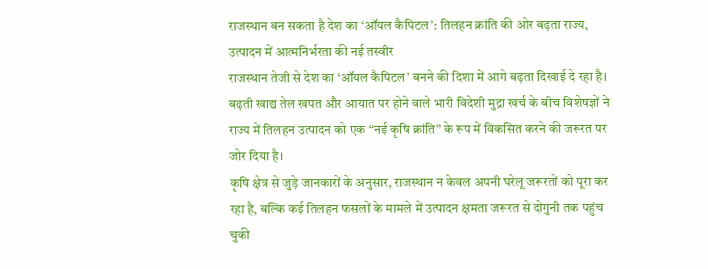राजस्थान बन सकता है देश का ‘ऑयल कैपिटल’: तिलहन क्रांति की ओर बढ़ता राज्य, उत्पादन में आत्मनिर्भरता की नई तस्वीर
राजस्थान तेजी से देश का ‘ऑयल कैपिटल’ बनने की दिशा में आगे बढ़ता दिखाई दे रहा है। बढ़ती खाद्य तेल खपत और आयात पर होने वाले भारी विदेशी मुद्रा खर्च के बीच विशेषज्ञों ने राज्य में तिलहन उत्पादन को एक “नई कृषि क्रांति” के रूप में विकसित करने की जरूरत पर जोर दिया है।
कृषि क्षेत्र से जुड़े जानकारों के अनुसार, राजस्थान न केवल अपनी घरेलू जरूरतों को पूरा कर रहा है, बल्कि कई तिलहन फसलों के मामले में उत्पादन क्षमता जरूरत से दोगुनी तक पहुंच चुकी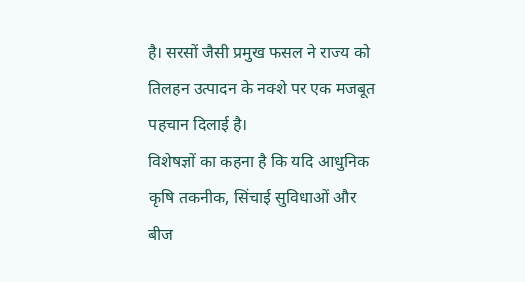है। सरसों जैसी प्रमुख फसल ने राज्य को तिलहन उत्पादन के नक्शे पर एक मजबूत पहचान दिलाई है।
विशेषज्ञों का कहना है कि यदि आधुनिक कृषि तकनीक, सिंचाई सुविधाओं और बीज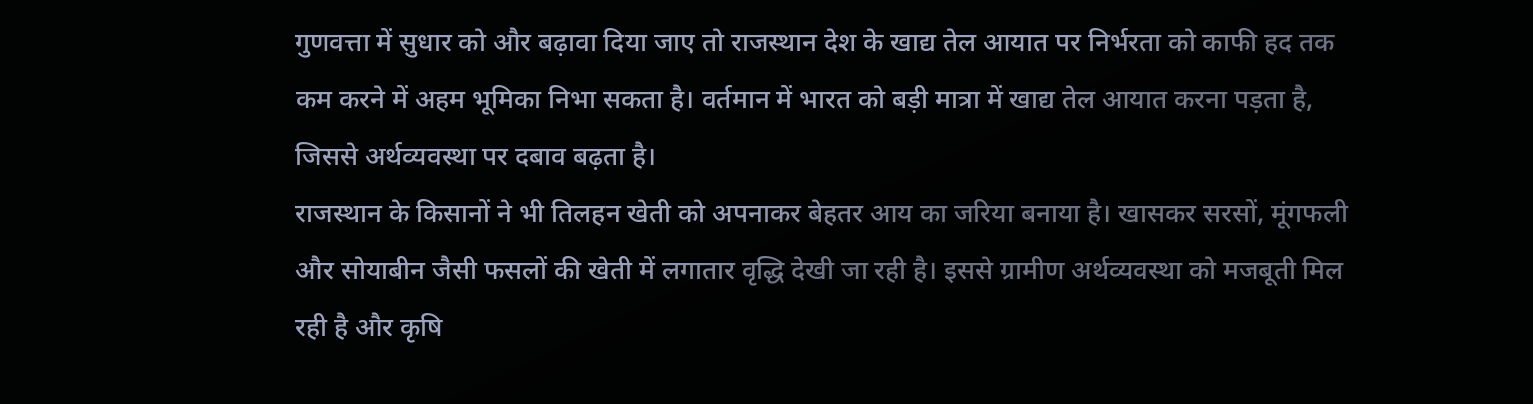गुणवत्ता में सुधार को और बढ़ावा दिया जाए तो राजस्थान देश के खाद्य तेल आयात पर निर्भरता को काफी हद तक कम करने में अहम भूमिका निभा सकता है। वर्तमान में भारत को बड़ी मात्रा में खाद्य तेल आयात करना पड़ता है, जिससे अर्थव्यवस्था पर दबाव बढ़ता है।
राजस्थान के किसानों ने भी तिलहन खेती को अपनाकर बेहतर आय का जरिया बनाया है। खासकर सरसों, मूंगफली और सोयाबीन जैसी फसलों की खेती में लगातार वृद्धि देखी जा रही है। इससे ग्रामीण अर्थव्यवस्था को मजबूती मिल रही है और कृषि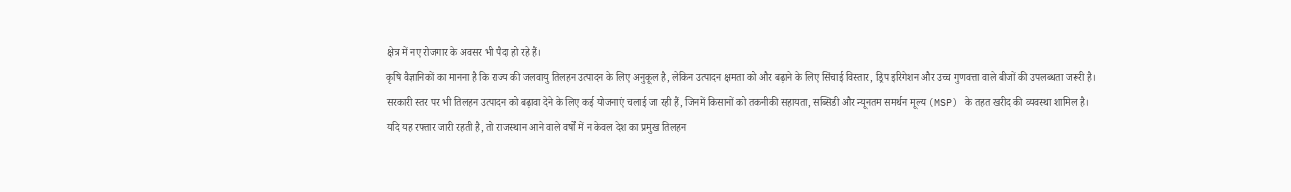क्षेत्र में नए रोजगार के अवसर भी पैदा हो रहे हैं।
कृषि वैज्ञानिकों का मानना है कि राज्य की जलवायु तिलहन उत्पादन के लिए अनुकूल है, लेकिन उत्पादन क्षमता को और बढ़ाने के लिए सिंचाई विस्तार, ड्रिप इरिगेशन और उच्च गुणवत्ता वाले बीजों की उपलब्धता जरूरी है।
सरकारी स्तर पर भी तिलहन उत्पादन को बढ़ावा देने के लिए कई योजनाएं चलाई जा रही हैं, जिनमें किसानों को तकनीकी सहायता, सब्सिडी और न्यूनतम समर्थन मूल्य (MSP) के तहत खरीद की व्यवस्था शामिल है।
यदि यह रफ्तार जारी रहती है, तो राजस्थान आने वाले वर्षों में न केवल देश का प्रमुख तिलहन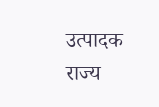उत्पादक राज्य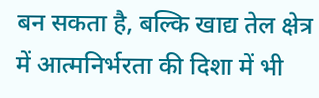बन सकता है, बल्कि खाद्य तेल क्षेत्र में आत्मनिर्भरता की दिशा में भी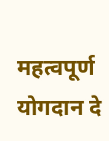महत्वपूर्ण योगदान दे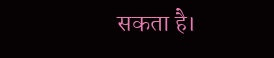सकता है।